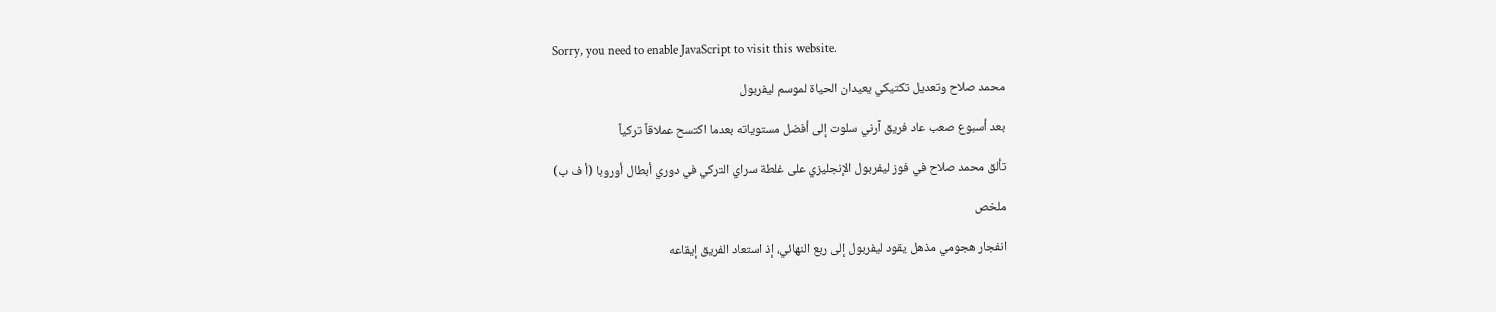Sorry, you need to enable JavaScript to visit this website.

محمد صلاح وتعديل تكتيكي يعيدان الحياة لموسم ليفربول

بعد أسبوع صعب عاد فريق آرني سلوت إلى أفضل مستوياته بعدما اكتسح عملاقاً تركياً

تألق محمد صلاح في فوز ليفربول الإنجليزي على غلطة سراي التركي في دوري أبطال أوروبا (أ ف ب)

ملخص

انفجار هجومي مذهل يقود ليفربول إلى ربع النهائي، إذ استعاد الفريق إيقاعه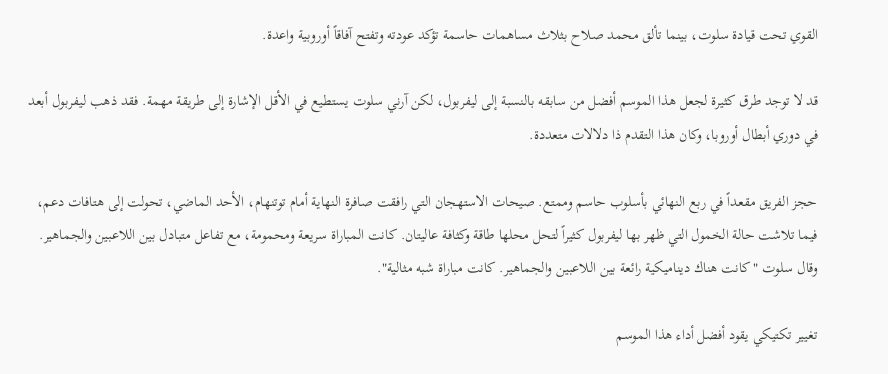القوي تحت قيادة سلوت، بينما تألق محمد صلاح بثلاث مساهمات حاسمة تؤكد عودته وتفتح آفاقاً أوروبية واعدة.

قد لا توجد طرق كثيرة لجعل هذا الموسم أفضل من سابقه بالنسبة إلى ليفربول، لكن آرني سلوت يستطيع في الأقل الإشارة إلى طريقة مهمة. فقد ذهب ليفربول أبعد في دوري أبطال أوروبا، وكان هذا التقدم ذا دلالات متعددة.

حجز الفريق مقعداً في ربع النهائي بأسلوب حاسم وممتع. صيحات الاستهجان التي رافقت صافرة النهاية أمام توتنهام، الأحد الماضي، تحولت إلى هتافات دعم، فيما تلاشت حالة الخمول التي ظهر بها ليفربول كثيراً لتحل محلها طاقة وكثافة عاليتان. كانت المباراة سريعة ومحمومة، مع تفاعل متبادل بين اللاعبين والجماهير. وقال سلوت "كانت هناك ديناميكية رائعة بين اللاعبين والجماهير. كانت مباراة شبه مثالية".

تغيير تكتيكي يقود أفضل أداء هذا الموسم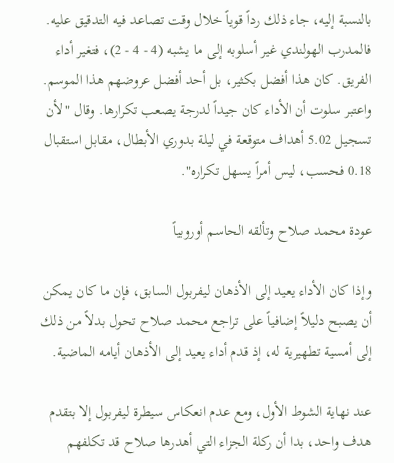بالنسبة إليه، جاء ذلك رداً قوياً خلال وقت تصاعد فيه التدقيق عليه. فالمدرب الهولندي غير أسلوبه إلى ما يشبه (4 - 4 - 2)، فتغير أداء الفريق. كان هذا أفضل بكثير، بل أحد أفضل عروضهم هذا الموسم. واعتبر سلوت أن الأداء كان جيداً لدرجة يصعب تكرارها. وقال "لأن تسجيل 5.02 أهداف متوقعة في ليلة بدوري الأبطال، مقابل استقبال 0.18 فحسب، ليس أمراً يسهل تكراره".

عودة محمد صلاح وتألقه الحاسم أوروبياً

وإذا كان الأداء يعيد إلى الأذهان ليفربول السابق، فإن ما كان يمكن أن يصبح دليلاً إضافياً على تراجع محمد صلاح تحول بدلاً من ذلك إلى أمسية تطهيرية له، إذ قدم أداء يعيد إلى الأذهان أيامه الماضية.

عند نهاية الشوط الأول، ومع عدم انعكاس سيطرة ليفربول إلا بتقدم هدف واحد، بدا أن ركلة الجزاء التي أهدرها صلاح قد تكلفهم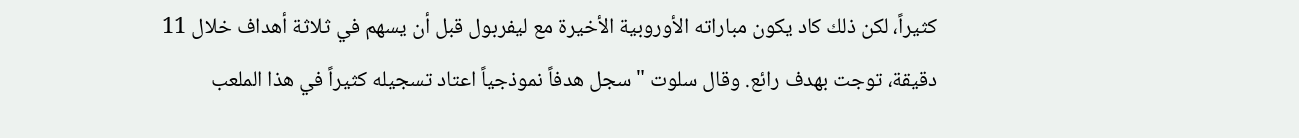كثيراً، لكن ذلك كاد يكون مباراته الأوروبية الأخيرة مع ليفربول قبل أن يسهم في ثلاثة أهداف خلال 11 دقيقة، توجت بهدف رائع. وقال سلوت "سجل هدفاً نموذجياً اعتاد تسجيله كثيراً في هذا الملعب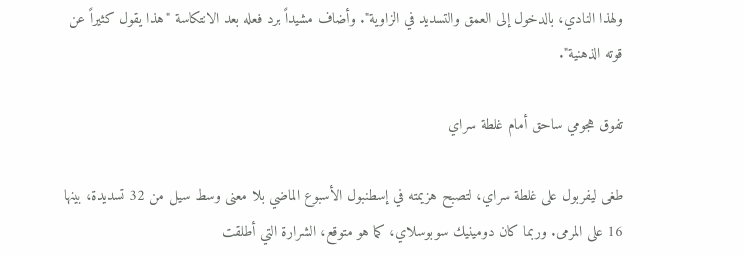ولهذا النادي، بالدخول إلى العمق والتسديد في الزاوية". وأضاف مشيداً برد فعله بعد الانتكاسة "هذا يقول كثيراً عن قوته الذهنية".

تفوق هجومي ساحق أمام غلطة سراي

طغى ليفربول على غلطة سراي، لتصبح هزيمته في إسطنبول الأسبوع الماضي بلا معنى وسط سيل من 32 تسديدة، بينها 16 على المرمى. وربما كان دومينيك سوبوسلاي، كما هو متوقع، الشرارة التي أطلقت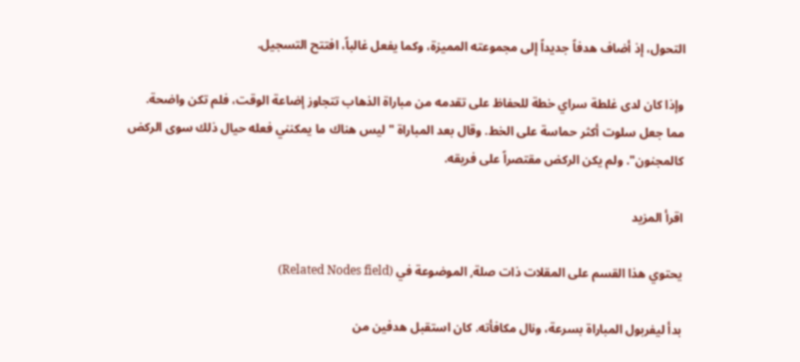التحول، إذ أضاف هدفاً جديداً إلى مجموعته المميزة، وكما يفعل غالباً، افتتح التسجيل.

وإذا كان لدى غلطة سراي خطة للحفاظ على تقدمه من مباراة الذهاب تتجاوز إضاعة الوقت، فلم تكن واضحة. مما جعل سلوت أكثر حماسة على الخط. وقال بعد المباراة "ليس هناك ما يمكنني فعله حيال ذلك سوى الركض كالمجنون". ولم يكن الركض مقتصراً على فريقه.

اقرأ المزيد

يحتوي هذا القسم على المقلات ذات صلة, الموضوعة في (Related Nodes field)

بدأ ليفربول المباراة بسرعة، ونال مكافأته. كان استقبل هدفين من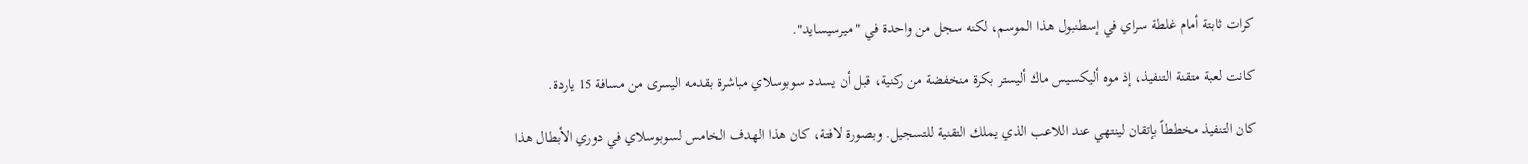كرات ثابتة أمام غلطة سراي في إسطنبول هذا الموسم، لكنه سجل من واحدة في "ميرسيسايد".

كانت لعبة متقنة التنفيذ، إذ موه أليكسيس ماك أليستر بكرة منخفضة من ركنية، قبل أن يسدد سوبوسلاي مباشرة بقدمه اليسرى من مسافة 15 ياردة.

كان التنفيذ مخططاً بإتقان لينتهي عند اللاعب الذي يملك التقنية للتسجيل. وبصورة لافتة، كان هذا الهدف الخامس لسوبوسلاي في دوري الأبطال هذا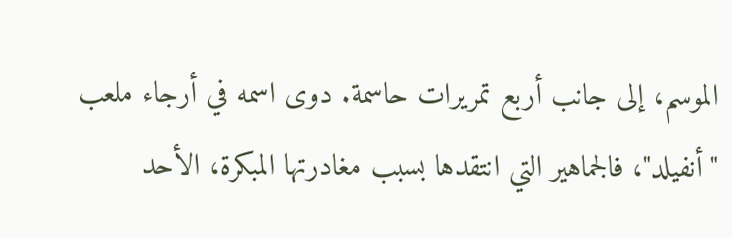الموسم، إلى جانب أربع تمريرات حاسمة. دوى اسمه في أرجاء ملعب "أنفيلد"، فالجماهير التي انتقدها بسبب مغادرتها المبكرة، الأحد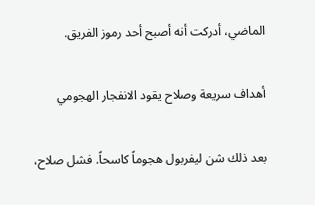الماضي، أدركت أنه أصبح أحد رموز الفريق.

أهداف سريعة وصلاح يقود الانفجار الهجومي

بعد ذلك شن ليفربول هجوماً كاسحاً. فشل صلاح،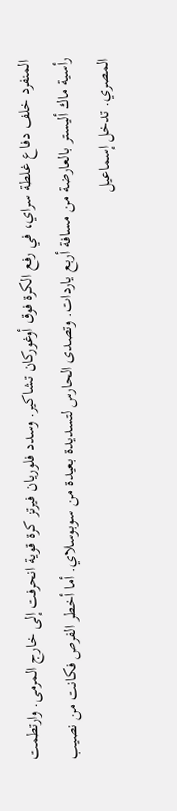المنفرد خلف دفاع غلطة سراي، في رفع الكرة فوق أوغوركان تشاكير. وسدد فلوريان فيرتز كرة قوية انحرفت إلى خارج المرمى. وارتطمت رأسية ماك أليستر بالعارضة من مسافة أربع ياردات. وتصدى الحارس لتسديدة بعيدة من سوبوسلاي. أما أخطر الفرص فكانت من نصيب المصري. تدخل إسماعيل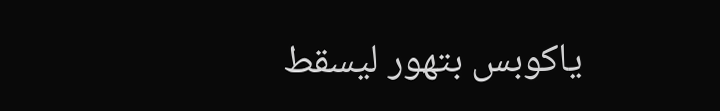ياكوبس بتهور ليسقط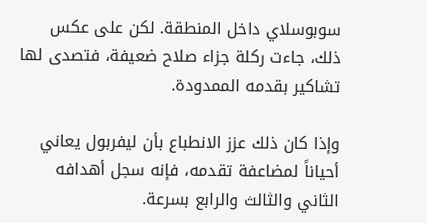سوبوسلاي داخل المنطقة. لكن على عكس ذلك، جاءت ركلة جزاء صلاح ضعيفة، فتصدى لها تشاكير بقدمه الممدودة.

وإذا كان ذلك عزز الانطباع بأن ليفربول يعاني أحياناً لمضاعفة تقدمه، فإنه سجل أهدافه الثاني والثالث والرابع بسرعة.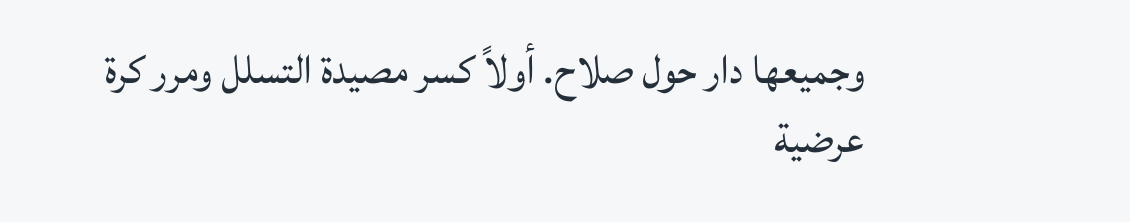وجميعها دار حول صلاح. أولاً كسر مصيدة التسلل ومرر كرة عرضية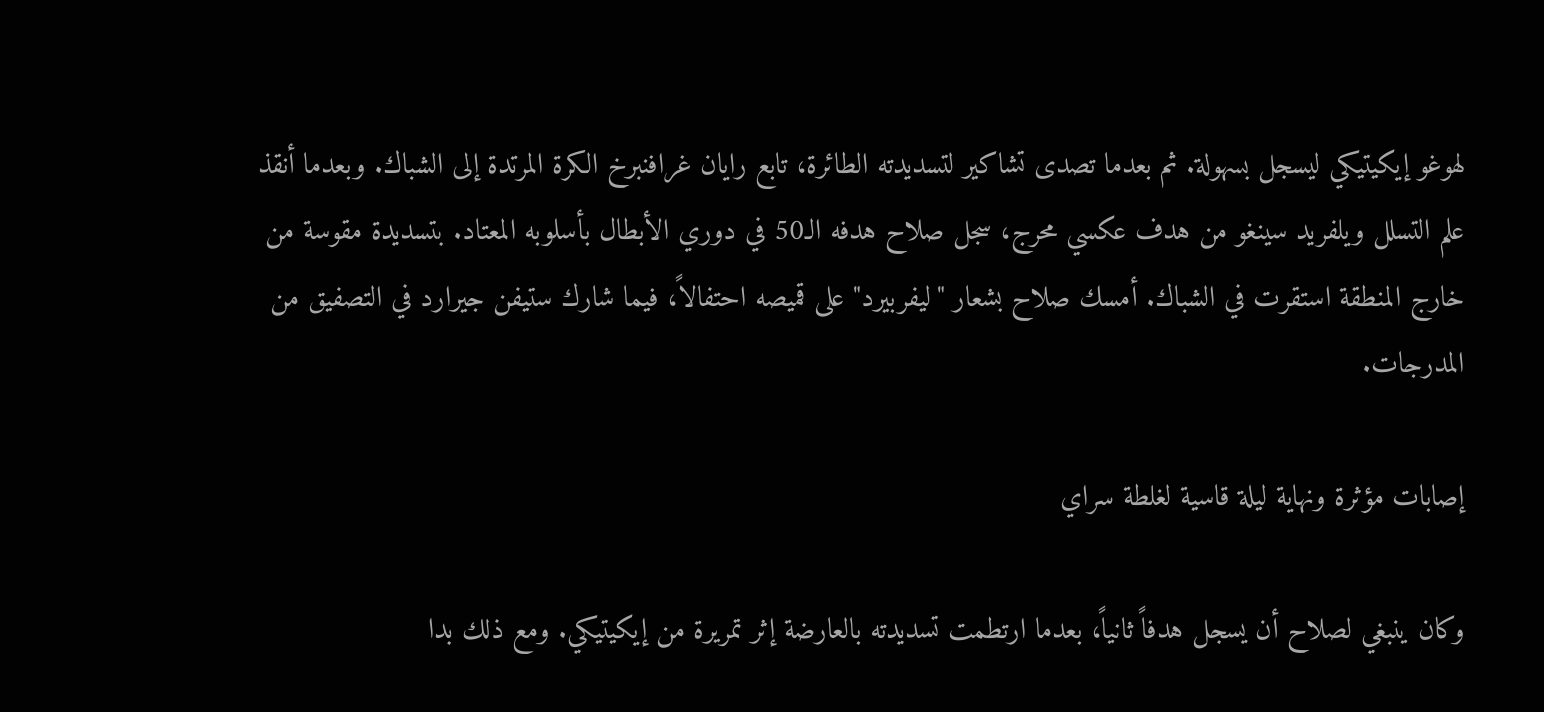لهوغو إيكيتيكي ليسجل بسهولة. ثم بعدما تصدى تشاكير لتسديدته الطائرة، تابع رايان غرافنبرخ الكرة المرتدة إلى الشباك. وبعدما أنقذ علم التسلل ويلفريد سينغو من هدف عكسي محرج، سجل صلاح هدفه الـ50 في دوري الأبطال بأسلوبه المعتاد. بتسديدة مقوسة من خارج المنطقة استقرت في الشباك. أمسك صلاح بشعار "ليفربيرد" على قميصه احتفالاً، فيما شارك ستيفن جيرارد في التصفيق من المدرجات.

إصابات مؤثرة ونهاية ليلة قاسية لغلطة سراي

وكان ينبغي لصلاح أن يسجل هدفاً ثانياً، بعدما ارتطمت تسديدته بالعارضة إثر تمريرة من إيكيتيكي. ومع ذلك بدا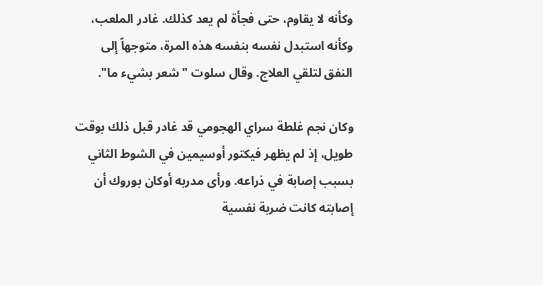وكأنه لا يقاوم، حتى فجأة لم يعد كذلك. غادر الملعب، وكأنه استبدل نفسه بنفسه هذه المرة، متوجهاً إلى النفق لتلقي العلاج. وقال سلوت "شعر بشيء ما".

وكان نجم غلطة سراي الهجومي قد غادر قبل ذلك بوقت طويل، إذ لم يظهر فيكتور أوسيمين في الشوط الثاني بسبب إصابة في ذراعه. ورأى مدربه أوكان بوروك أن إصابته كانت ضربة نفسية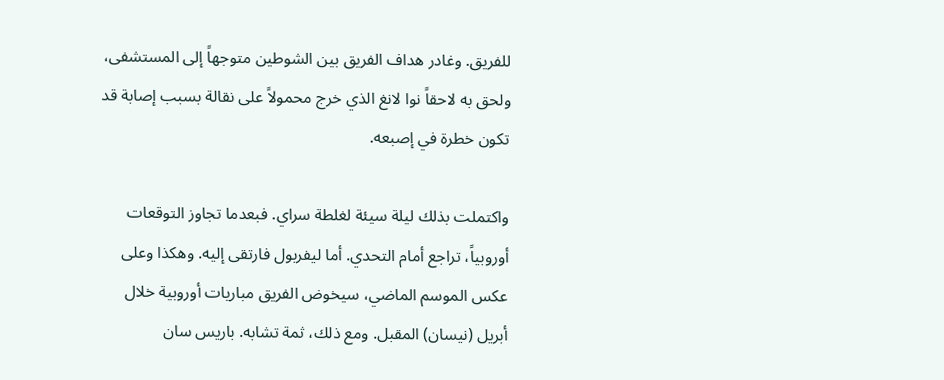للفريق. وغادر هداف الفريق بين الشوطين متوجهاً إلى المستشفى، ولحق به لاحقاً نوا لانغ الذي خرج محمولاً على نقالة بسبب إصابة قد تكون خطرة في إصبعه.

واكتملت بذلك ليلة سيئة لغلطة سراي. فبعدما تجاوز التوقعات أوروبياً، تراجع أمام التحدي. أما ليفربول فارتقى إليه. وهكذا وعلى عكس الموسم الماضي، سيخوض الفريق مباريات أوروبية خلال أبريل (نيسان) المقبل. ومع ذلك، ثمة تشابه. باريس سان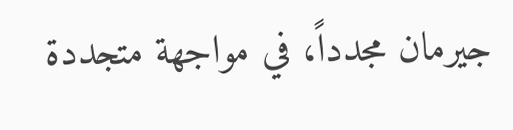جيرمان مجدداً، في مواجهة متجددة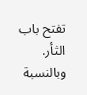تفتح باب الثأر. وبالنسبة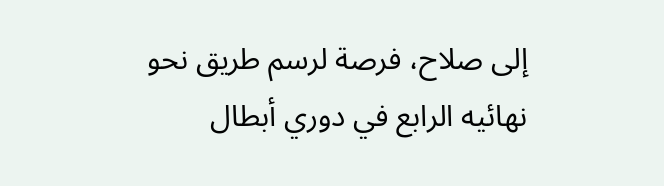إلى صلاح، فرصة لرسم طريق نحو نهائيه الرابع في دوري أبطال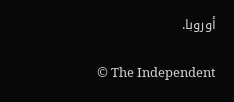أوروبا.

© The Independent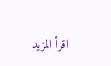اقرأ المزيد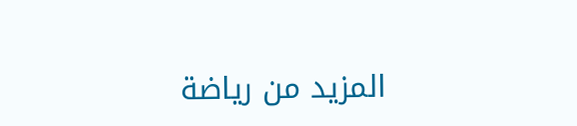المزيد من رياضة